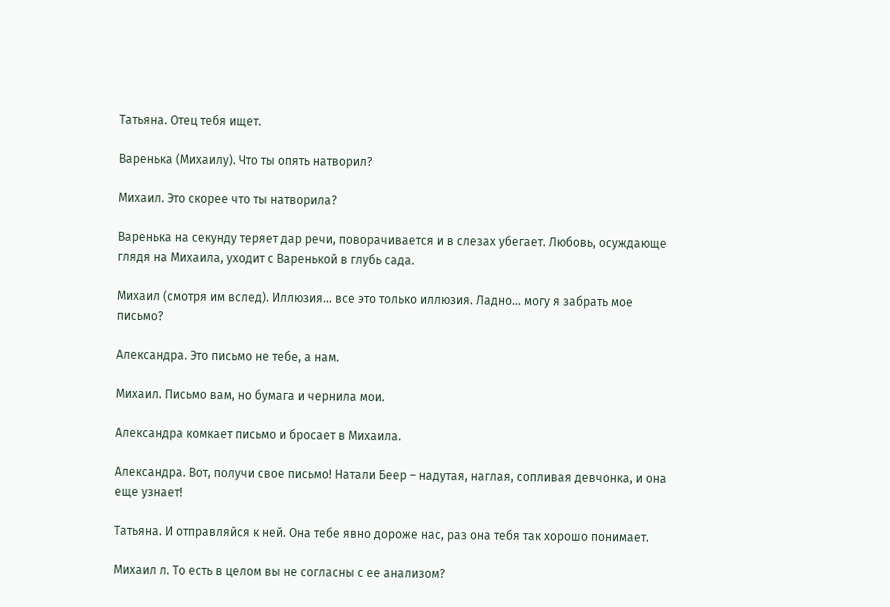Татьяна. Отец тебя ищет.

Варенька (Михаилу). Что ты опять натворил?

Михаил. Это скорее что ты натворила?

Варенька на секунду теряет дар речи, поворачивается и в слезах убегает. Любовь, осуждающе глядя на Михаила, уходит с Варенькой в глубь сада.

Михаил (смотря им вслед). Иллюзия… все это только иллюзия. Ладно… могу я забрать мое письмо?

Александра. Это письмо не тебе, а нам.

Михаил. Письмо вам, но бумага и чернила мои.

Александра комкает письмо и бросает в Михаила.

Александра. Вот, получи свое письмо! Натали Беер – надутая, наглая, сопливая девчонка, и она еще узнает!

Татьяна. И отправляйся к ней. Она тебе явно дороже нас, раз она тебя так хорошо понимает.

Михаил л. То есть в целом вы не согласны с ее анализом?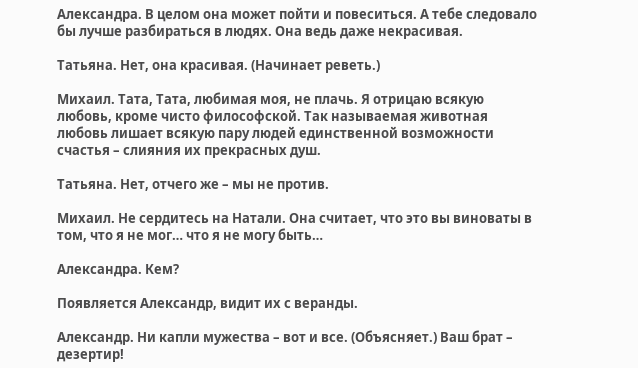Александра. В целом она может пойти и повеситься. А тебе следовало бы лучше разбираться в людях. Она ведь даже некрасивая.

Татьяна. Нет, она красивая. (Начинает реветь.)

Михаил. Тата, Тата, любимая моя, не плачь. Я отрицаю всякую любовь, кроме чисто философской. Так называемая животная любовь лишает всякую пару людей единственной возможности счастья – слияния их прекрасных душ.

Татьяна. Нет, отчего же – мы не против.

Михаил. Не сердитесь на Натали. Она считает, что это вы виноваты в том, что я не мог… что я не могу быть…

Александра. Кем?

Появляется Александр, видит их с веранды.

Александр. Ни капли мужества – вот и все. (Объясняет.) Ваш брат – дезертир!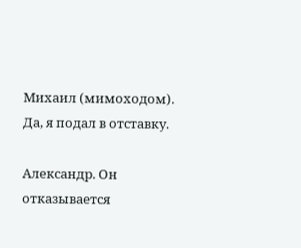Михаил (мимоходом). Да, я подал в отставку.

Александр. Он отказывается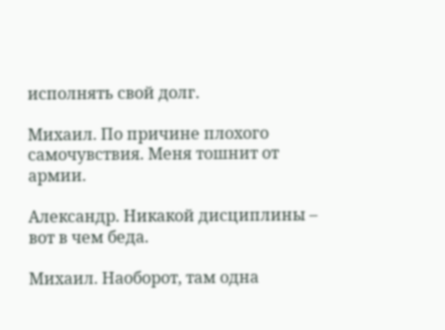исполнять свой долг.

Михаил. По причине плохого самочувствия. Меня тошнит от армии.

Александр. Никакой дисциплины – вот в чем беда.

Михаил. Наоборот, там одна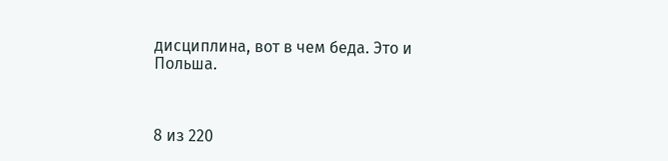дисциплина, вот в чем беда. Это и Польша.



8 из 220